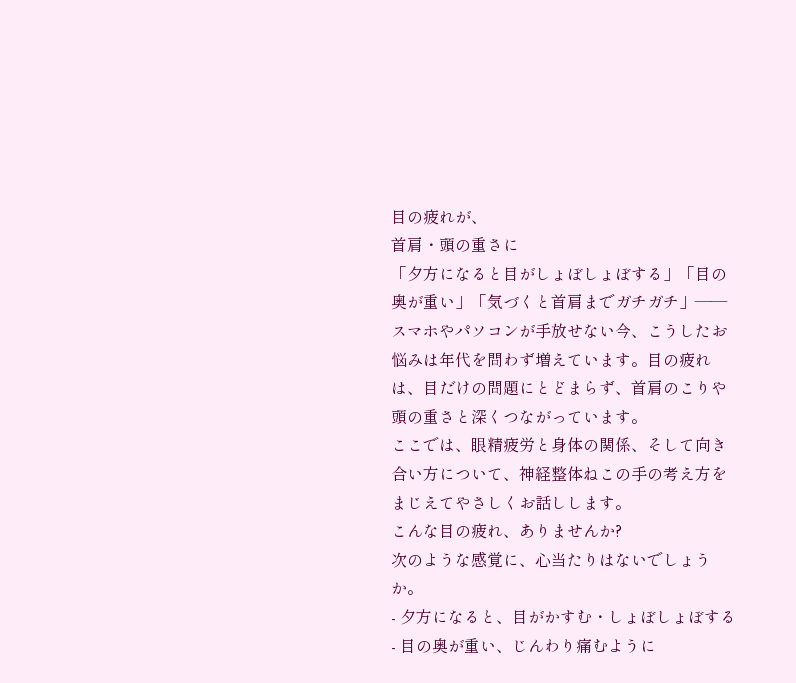目の疲れが、
首肩・頭の重さに
「夕方になると目がしょぼしょぼする」「目の奥が重い」「気づくと首肩までガチガチ」——スマホやパソコンが手放せない今、こうしたお悩みは年代を問わず増えています。目の疲れは、目だけの問題にとどまらず、首肩のこりや頭の重さと深くつながっています。
ここでは、眼精疲労と身体の関係、そして向き合い方について、神経整体ねこの手の考え方をまじえてやさしくお話しします。
こんな目の疲れ、ありませんか?
次のような感覚に、心当たりはないでしょうか。
- 夕方になると、目がかすむ・しょぼしょぼする
- 目の奥が重い、じんわり痛むように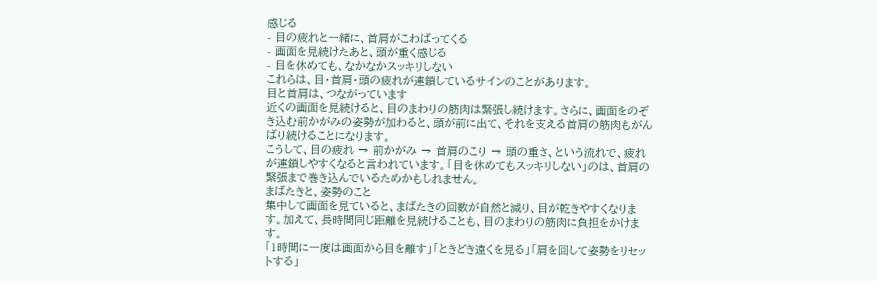感じる
- 目の疲れと一緒に、首肩がこわばってくる
- 画面を見続けたあと、頭が重く感じる
- 目を休めても、なかなかスッキリしない
これらは、目・首肩・頭の疲れが連鎖しているサインのことがあります。
目と首肩は、つながっています
近くの画面を見続けると、目のまわりの筋肉は緊張し続けます。さらに、画面をのぞき込む前かがみの姿勢が加わると、頭が前に出て、それを支える首肩の筋肉もがんばり続けることになります。
こうして、目の疲れ → 前かがみ → 首肩のこり → 頭の重さ、という流れで、疲れが連鎖しやすくなると言われています。「目を休めてもスッキリしない」のは、首肩の緊張まで巻き込んでいるためかもしれません。
まばたきと、姿勢のこと
集中して画面を見ていると、まばたきの回数が自然と減り、目が乾きやすくなります。加えて、長時間同じ距離を見続けることも、目のまわりの筋肉に負担をかけます。
「1時間に一度は画面から目を離す」「ときどき遠くを見る」「肩を回して姿勢をリセットする」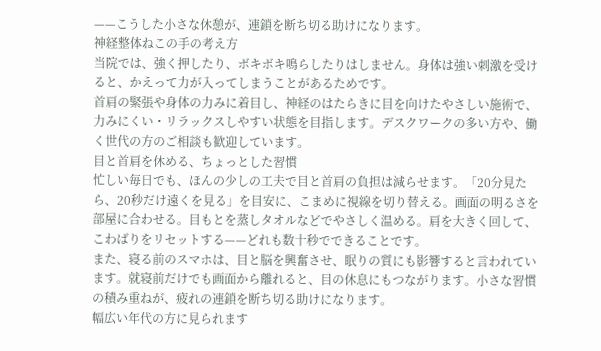——こうした小さな休憩が、連鎖を断ち切る助けになります。
神経整体ねこの手の考え方
当院では、強く押したり、ボキボキ鳴らしたりはしません。身体は強い刺激を受けると、かえって力が入ってしまうことがあるためです。
首肩の緊張や身体の力みに着目し、神経のはたらきに目を向けたやさしい施術で、力みにくい・リラックスしやすい状態を目指します。デスクワークの多い方や、働く世代の方のご相談も歓迎しています。
目と首肩を休める、ちょっとした習慣
忙しい毎日でも、ほんの少しの工夫で目と首肩の負担は減らせます。「20分見たら、20秒だけ遠くを見る」を目安に、こまめに視線を切り替える。画面の明るさを部屋に合わせる。目もとを蒸しタオルなどでやさしく温める。肩を大きく回して、こわばりをリセットする——どれも数十秒でできることです。
また、寝る前のスマホは、目と脳を興奮させ、眠りの質にも影響すると言われています。就寝前だけでも画面から離れると、目の休息にもつながります。小さな習慣の積み重ねが、疲れの連鎖を断ち切る助けになります。
幅広い年代の方に見られます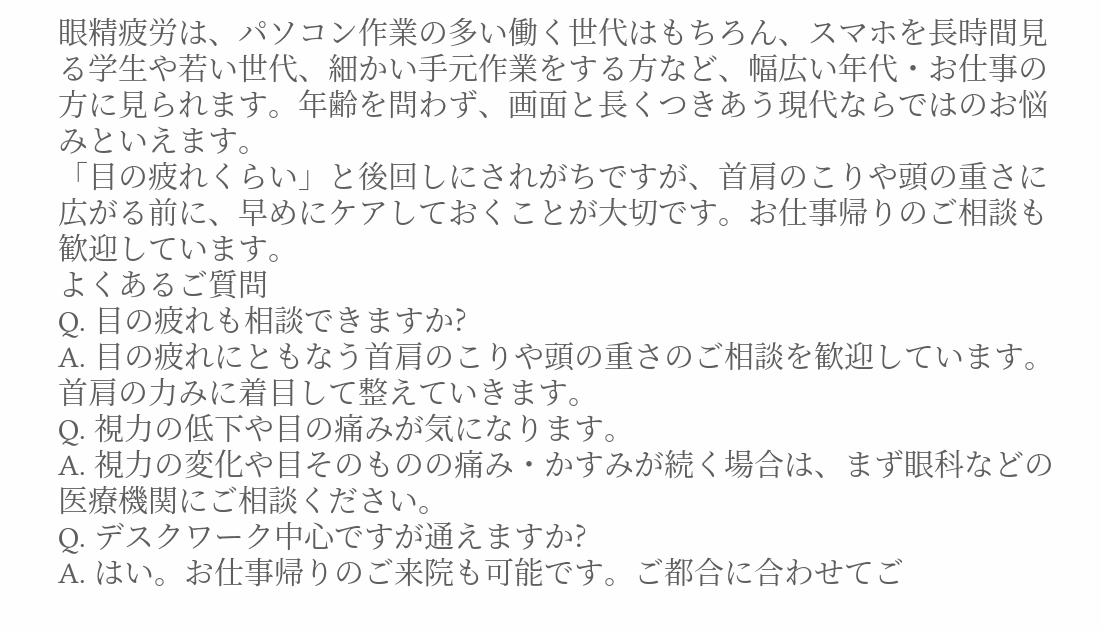眼精疲労は、パソコン作業の多い働く世代はもちろん、スマホを長時間見る学生や若い世代、細かい手元作業をする方など、幅広い年代・お仕事の方に見られます。年齢を問わず、画面と長くつきあう現代ならではのお悩みといえます。
「目の疲れくらい」と後回しにされがちですが、首肩のこりや頭の重さに広がる前に、早めにケアしておくことが大切です。お仕事帰りのご相談も歓迎しています。
よくあるご質問
Q. 目の疲れも相談できますか?
A. 目の疲れにともなう首肩のこりや頭の重さのご相談を歓迎しています。首肩の力みに着目して整えていきます。
Q. 視力の低下や目の痛みが気になります。
A. 視力の変化や目そのものの痛み・かすみが続く場合は、まず眼科などの医療機関にご相談ください。
Q. デスクワーク中心ですが通えますか?
A. はい。お仕事帰りのご来院も可能です。ご都合に合わせてご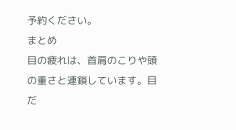予約ください。
まとめ
目の疲れは、首肩のこりや頭の重さと連鎖しています。目だ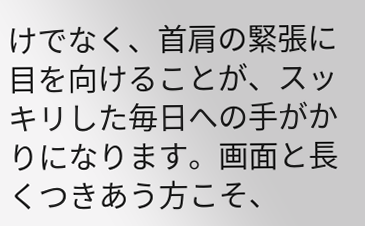けでなく、首肩の緊張に目を向けることが、スッキリした毎日への手がかりになります。画面と長くつきあう方こそ、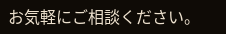お気軽にご相談ください。